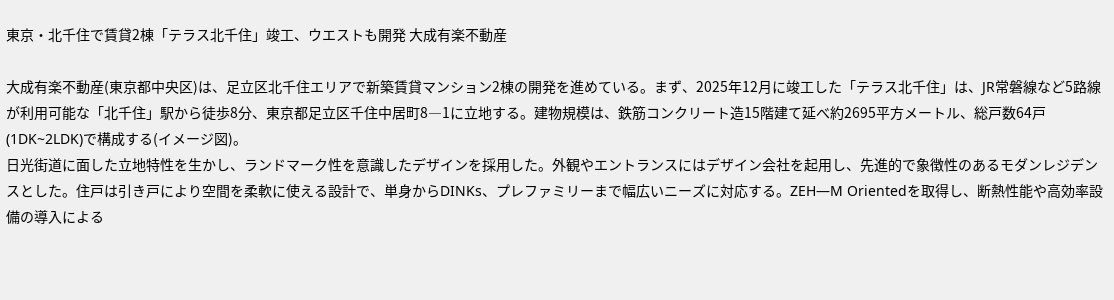東京・北千住で賃貸2棟「テラス北千住」竣工、ウエストも開発 大成有楽不動産

大成有楽不動産(東京都中央区)は、足立区北千住エリアで新築賃貸マンション2棟の開発を進めている。まず、2025年12月に竣工した「テラス北千住」は、JR常磐線など5路線が利用可能な「北千住」駅から徒歩8分、東京都足立区千住中居町8―1に立地する。建物規模は、鉄筋コンクリート造15階建て延べ約2695平方メートル、総戸数64戸(1DK~2LDK)で構成する(イメージ図)。
日光街道に面した立地特性を生かし、ランドマーク性を意識したデザインを採用した。外観やエントランスにはデザイン会社を起用し、先進的で象徴性のあるモダンレジデンスとした。住戸は引き戸により空間を柔軟に使える設計で、単身からDINKs、プレファミリーまで幅広いニーズに対応する。ZEH―M Orientedを取得し、断熱性能や高効率設備の導入による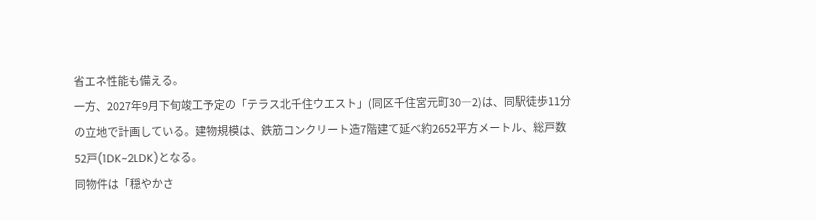省エネ性能も備える。
一方、2027年9月下旬竣工予定の「テラス北千住ウエスト」(同区千住宮元町30―2)は、同駅徒歩11分の立地で計画している。建物規模は、鉄筋コンクリート造7階建て延べ約2652平方メートル、総戸数52戸(1DK~2LDK)となる。
同物件は「穏やかさ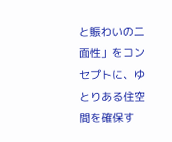と賑わいの二面性」をコンセプトに、ゆとりある住空間を確保す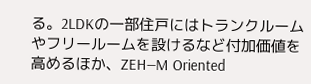る。2LDKの一部住戸にはトランクルームやフリールームを設けるなど付加価値を高めるほか、ZEH―M Oriented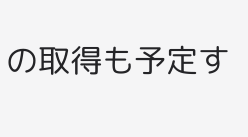の取得も予定す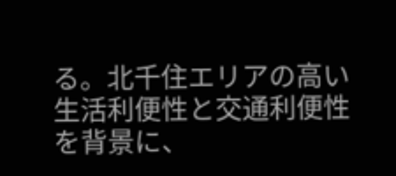る。北千住エリアの高い生活利便性と交通利便性を背景に、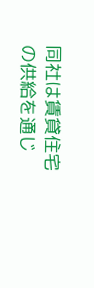同社は賃貸住宅の供給を通じ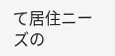て居住ニーズの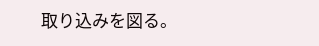取り込みを図る。